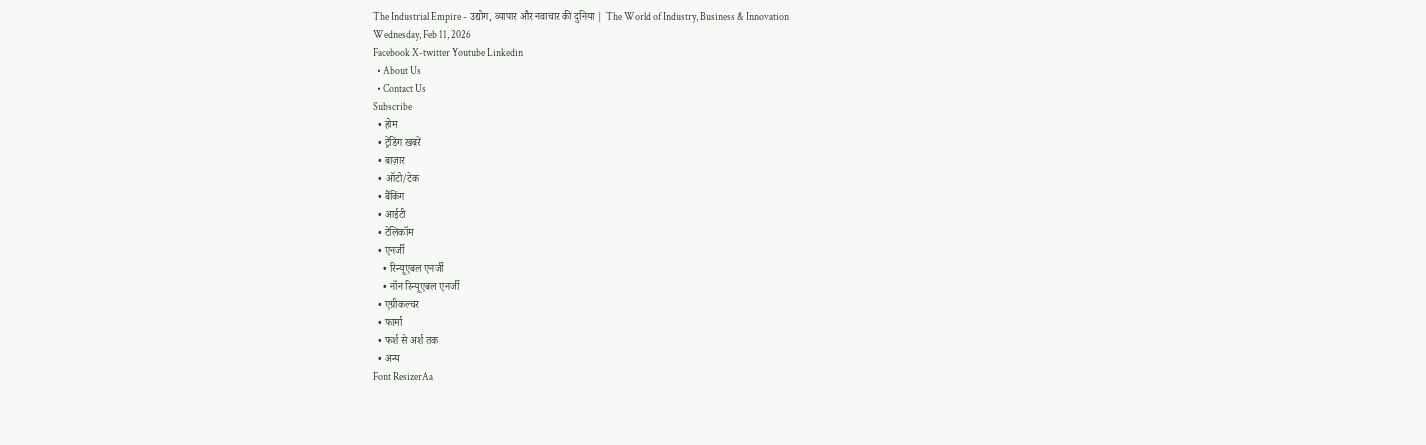The Industrial Empire - उद्योग, व्यापार और नवाचार की दुनिया | The World of Industry, Business & Innovation
Wednesday, Feb 11, 2026
Facebook X-twitter Youtube Linkedin
  • About Us
  • Contact Us
Subscribe
  • होम
  • ट्रेंडिंग खबरें
  • बाज़ार
  • ऑटो/टेक
  • बैंकिंग
  • आईटी
  • टेलिकॉम
  • एनर्जी
    • रिन्यूएबल एनर्जी
    • नॉन रिन्यूएबल एनर्जी
  • एग्रीकल्चर
  • फार्मा
  • फर्श से अर्श तक
  • अन्य
Font ResizerAa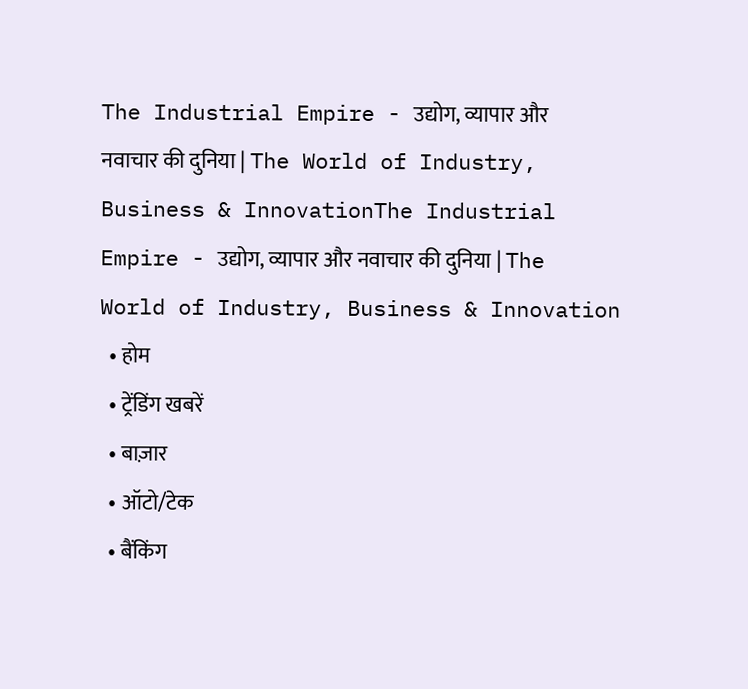The Industrial Empire - उद्योग, व्यापार और नवाचार की दुनिया | The World of Industry, Business & InnovationThe Industrial Empire - उद्योग, व्यापार और नवाचार की दुनिया | The World of Industry, Business & Innovation
  • होम
  • ट्रेंडिंग खबरें
  • बाज़ार
  • ऑटो/टेक
  • बैंकिंग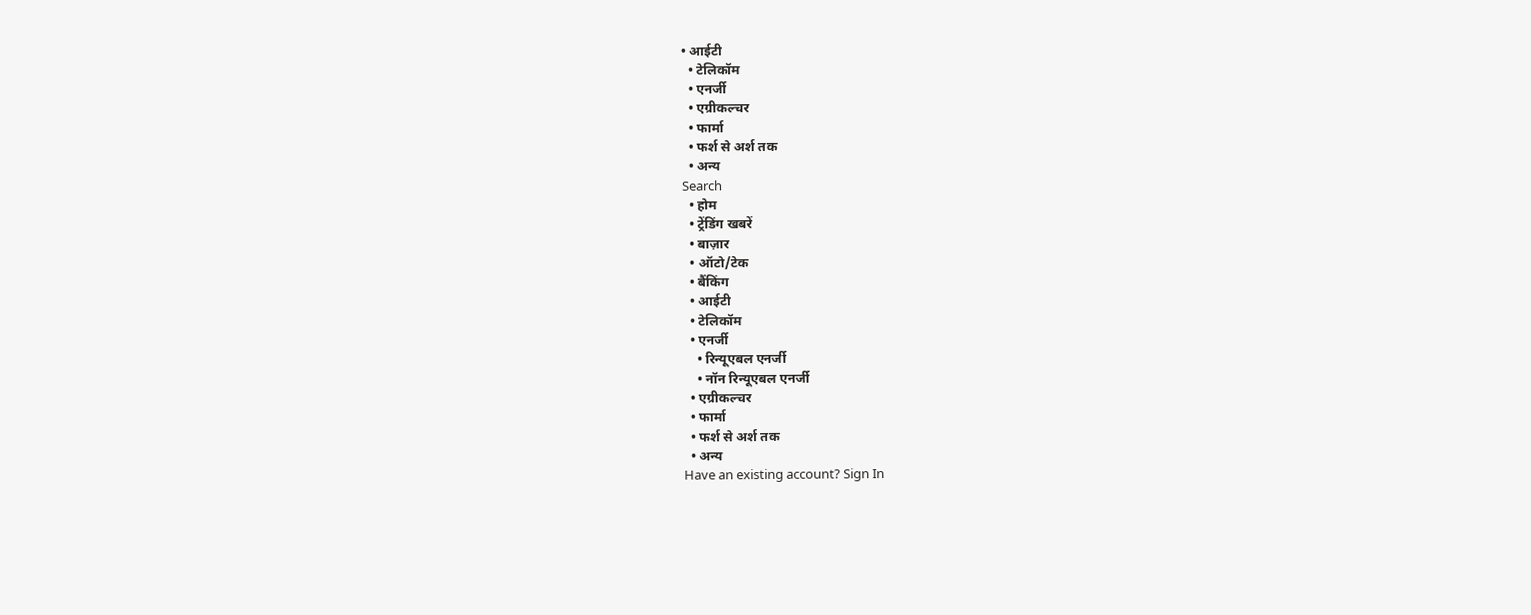• आईटी
  • टेलिकॉम
  • एनर्जी
  • एग्रीकल्चर
  • फार्मा
  • फर्श से अर्श तक
  • अन्य
Search
  • होम
  • ट्रेंडिंग खबरें
  • बाज़ार
  • ऑटो/टेक
  • बैंकिंग
  • आईटी
  • टेलिकॉम
  • एनर्जी
    • रिन्यूएबल एनर्जी
    • नॉन रिन्यूएबल एनर्जी
  • एग्रीकल्चर
  • फार्मा
  • फर्श से अर्श तक
  • अन्य
Have an existing account? Sign In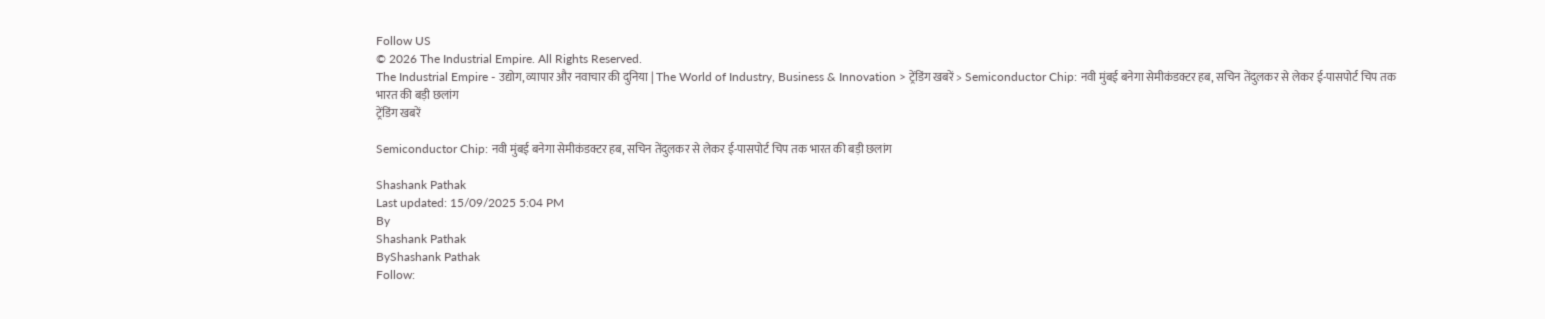Follow US
© 2026 The Industrial Empire. All Rights Reserved.
The Industrial Empire - उद्योग, व्यापार और नवाचार की दुनिया | The World of Industry, Business & Innovation > ट्रेंडिंग खबरें > Semiconductor Chip: नवी मुंबई बनेगा सेमीकंडक्टर हब, सचिन तेंदुलकर से लेकर ई-पासपोर्ट चिप तक भारत की बड़ी छलांग
ट्रेंडिंग खबरें

Semiconductor Chip: नवी मुंबई बनेगा सेमीकंडक्टर हब, सचिन तेंदुलकर से लेकर ई-पासपोर्ट चिप तक भारत की बड़ी छलांग

Shashank Pathak
Last updated: 15/09/2025 5:04 PM
By
Shashank Pathak
ByShashank Pathak
Follow: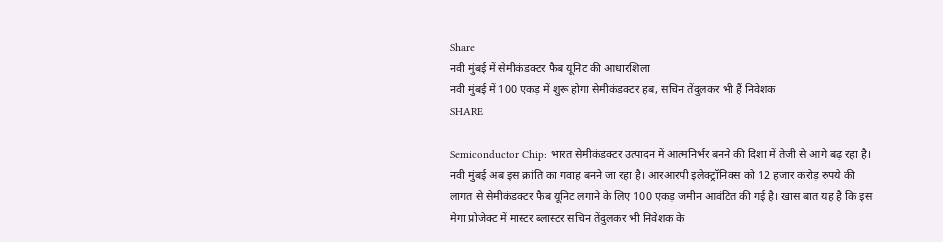Share
नवी मुंबई में सेमीकंडक्टर फैब यूनिट की आधारशिला
नवी मुंबई में 100 एकड़ में शुरू होगा सेमीकंडक्टर हब, सचिन तेंदुलकर भी हैं निवेशक
SHARE

Semiconductor Chip: भारत सेमीकंडक्टर उत्पादन में आत्मनिर्भर बनने की दिशा में तेजी से आगे बढ़ रहा है। नवी मुंबई अब इस क्रांति का गवाह बनने जा रहा है। आरआरपी इलेक्ट्रॉनिक्स को 12 हजार करोड़ रुपये की लागत से सेमीकंडक्टर फैब यूनिट लगाने के लिए 100 एकड़ जमीन आवंटित की गई है। खास बात यह है कि इस मेगा प्रोजेक्ट में मास्टर ब्लास्टर सचिन तेंदुलकर भी निवेशक के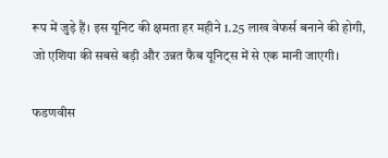रूप में जुड़े हैं। इस यूनिट की क्षमता हर महीने 1.25 लाख वेफर्स बनाने की होगी, जो एशिया की सबसे बड़ी और उन्नत फैब यूनिट्स में से एक मानी जाएगी।

फडणवीस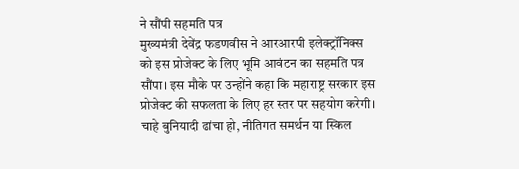ने सौंपी सहमति पत्र
मुख्यमंत्री देवेंद्र फडणवीस ने आरआरपी इलेक्ट्रॉनिक्स को इस प्रोजेक्ट के लिए भूमि आवंटन का सहमति पत्र सौंपा। इस मौके पर उन्होंने कहा कि महाराष्ट्र सरकार इस प्रोजेक्ट की सफलता के लिए हर स्तर पर सहयोग करेगी। चाहे बुनियादी ढांचा हो, नीतिगत समर्थन या स्किल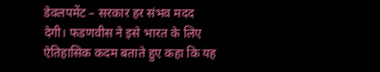डेवलपमेंट – सरकार हर संभव मदद देगी। फडणवीस ने इसे भारत के लिए ऐतिहासिक कदम बताते हुए कहा कि यह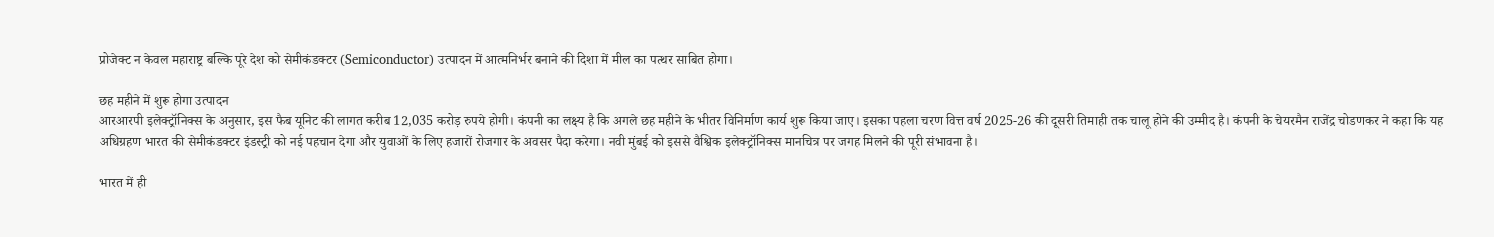प्रोजेक्ट न केवल महाराष्ट्र बल्कि पूरे देश को सेमीकंडक्टर (Semiconductor) उत्पादन में आत्मनिर्भर बनाने की दिशा में मील का पत्थर साबित होगा।

छह महीने में शुरू होगा उत्पादन
आरआरपी इलेक्ट्रॉनिक्स के अनुसार, इस फैब यूनिट की लागत करीब 12,035 करोड़ रुपये होगी। कंपनी का लक्ष्य है कि अगले छह महीने के भीतर विनिर्माण कार्य शुरू किया जाए। इसका पहला चरण वित्त वर्ष 2025-26 की दूसरी तिमाही तक चालू होने की उम्मीद है। कंपनी के चेयरमैन राजेंद्र चोडणकर ने कहा कि यह अधिग्रहण भारत की सेमीकंडक्टर इंडस्ट्री को नई पहचान देगा और युवाओं के लिए हजारों रोजगार के अवसर पैदा करेगा। नवी मुंबई को इससे वैश्विक इलेक्ट्रॉनिक्स मानचित्र पर जगह मिलने की पूरी संभावना है।

भारत में ही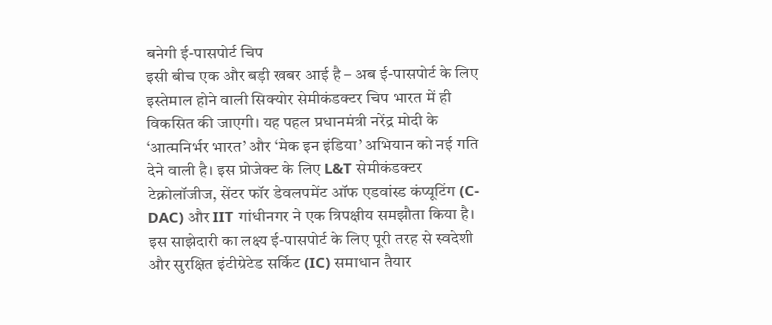बनेगी ई-पासपोर्ट चिप
इसी बीच एक और बड़ी खबर आई है – अब ई-पासपोर्ट के लिए इस्तेमाल होने वाली सिक्योर सेमीकंडक्टर चिप भारत में ही विकसित की जाएगी। यह पहल प्रधानमंत्री नरेंद्र मोदी के ‘आत्मनिर्भर भारत’ और ‘मेक इन इंडिया’ अभियान को नई गति देने वाली है। इस प्रोजेक्ट के लिए L&T सेमीकंडक्टर टेक्नोलॉजीज, सेंटर फॉर डेवलपमेंट ऑफ एडवांस्ड कंप्यूटिंग (C-DAC) और IIT गांधीनगर ने एक त्रिपक्षीय समझौता किया है। इस साझेदारी का लक्ष्य ई-पासपोर्ट के लिए पूरी तरह से स्वदेशी और सुरक्षित इंटीग्रेटेड सर्किट (IC) समाधान तैयार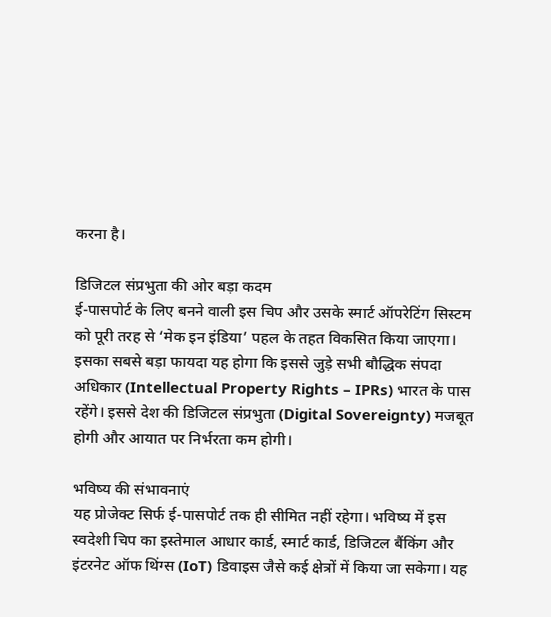करना है।

डिजिटल संप्रभुता की ओर बड़ा कदम
ई-पासपोर्ट के लिए बनने वाली इस चिप और उसके स्मार्ट ऑपरेटिंग सिस्टम को पूरी तरह से ‘मेक इन इंडिया’ पहल के तहत विकसित किया जाएगा। इसका सबसे बड़ा फायदा यह होगा कि इससे जुड़े सभी बौद्धिक संपदा अधिकार (Intellectual Property Rights – IPRs) भारत के पास रहेंगे। इससे देश की डिजिटल संप्रभुता (Digital Sovereignty) मजबूत होगी और आयात पर निर्भरता कम होगी।

भविष्य की संभावनाएं
यह प्रोजेक्ट सिर्फ ई-पासपोर्ट तक ही सीमित नहीं रहेगा। भविष्य में इस स्वदेशी चिप का इस्तेमाल आधार कार्ड, स्मार्ट कार्ड, डिजिटल बैंकिंग और इंटरनेट ऑफ थिंग्स (IoT) डिवाइस जैसे कई क्षेत्रों में किया जा सकेगा। यह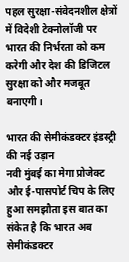पहल सुरक्षा-संवेदनशील क्षेत्रों में विदेशी टेक्नोलॉजी पर भारत की निर्भरता को कम करेगी और देश की डिजिटल सुरक्षा को और मजबूत बनाएगी।

भारत की सेमीकंडक्टर इंडस्ट्री की नई उड़ान
नवी मुंबई का मेगा प्रोजेक्ट और ई-पासपोर्ट चिप के लिए हुआ समझौता इस बात का संकेत है कि भारत अब सेमीकंडक्टर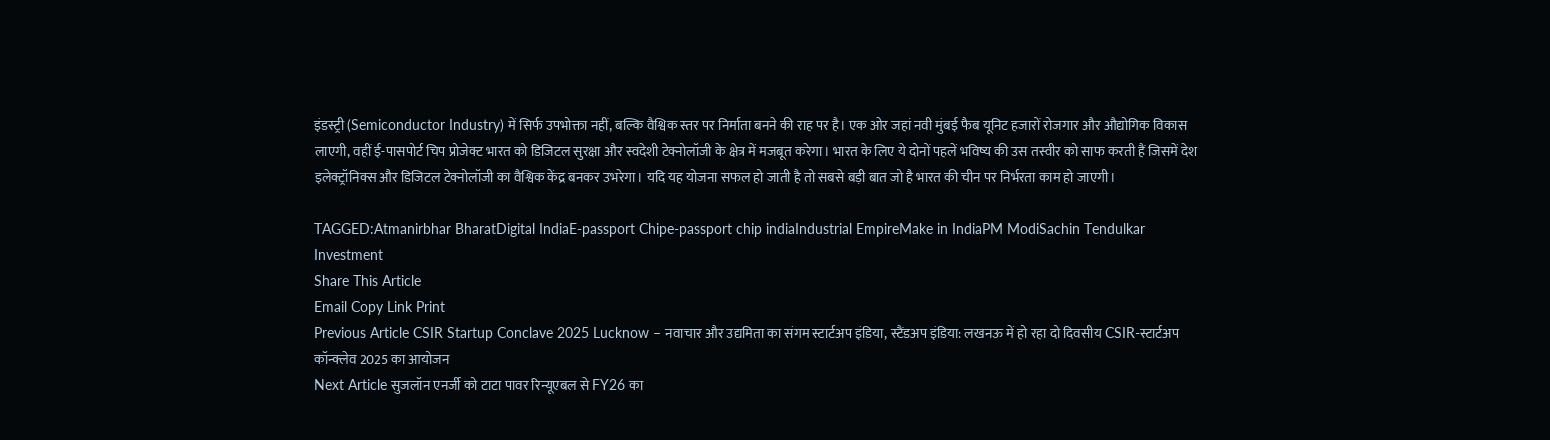इंडस्ट्री (Semiconductor Industry) में सिर्फ उपभोक्ता नहीं, बल्कि वैश्विक स्तर पर निर्माता बनने की राह पर है। एक ओर जहां नवी मुंबई फैब यूनिट हजारों रोजगार और औद्योगिक विकास लाएगी, वहीं ई-पासपोर्ट चिप प्रोजेक्ट भारत को डिजिटल सुरक्षा और स्वदेशी टेक्नोलॉजी के क्षेत्र में मजबूत करेगा। भारत के लिए ये दोनों पहलें भविष्य की उस तस्वीर को साफ करती हैं जिसमें देश इलेक्ट्रॉनिक्स और डिजिटल टेक्नोलॉजी का वैश्विक केंद्र बनकर उभरेगा। यदि यह योजना सफल हो जाती है तो सबसे बड़ी बात जो है भारत की चीन पर निर्भरता काम हो जाएगी।

TAGGED:Atmanirbhar BharatDigital IndiaE-passport Chipe-passport chip indiaIndustrial EmpireMake in IndiaPM ModiSachin Tendulkar Investment
Share This Article
Email Copy Link Print
Previous Article CSIR Startup Conclave 2025 Lucknow – नवाचार और उद्यमिता का संगम स्टार्टअप इंडिया, स्टैंडअप इंडिया: लखनऊ में हो रहा दो दिवसीय CSIR-स्टार्टअप कॉन्क्लेव 2025 का आयोजन
Next Article सुजलॉन एनर्जी को टाटा पावर रिन्यूएबल से FY26 का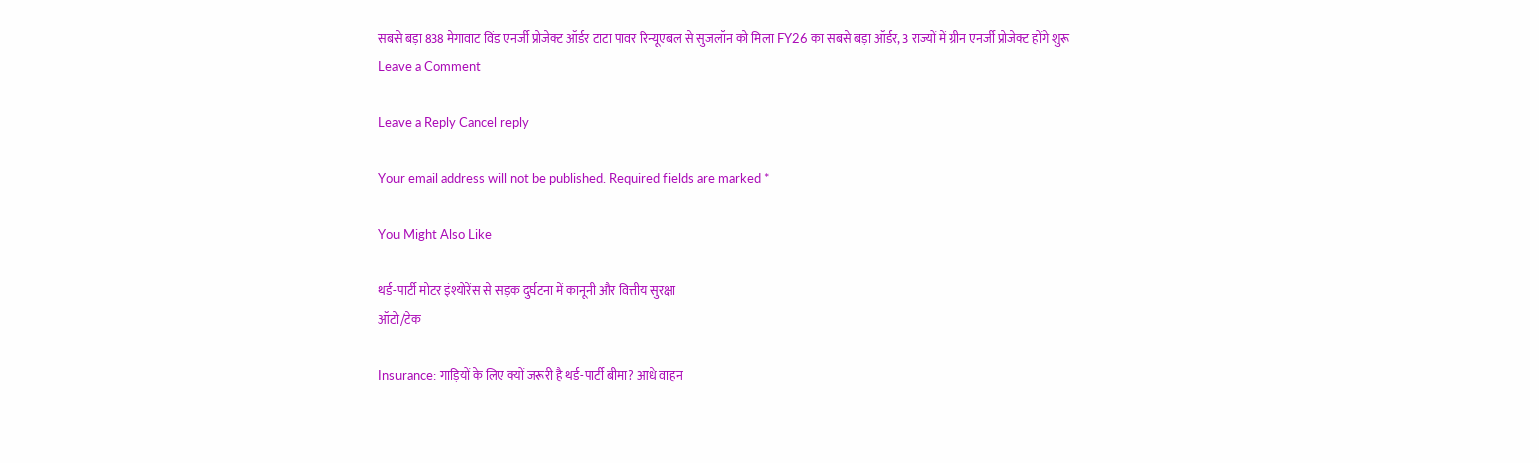सबसे बड़ा 838 मेगावाट विंड एनर्जी प्रोजेक्ट ऑर्डर टाटा पावर रिन्यूएबल से सुजलॉन को मिला FY26 का सबसे बड़ा ऑर्डर, 3 राज्यों में ग्रीन एनर्जी प्रोजेक्ट होंगे शुरू
Leave a Comment

Leave a Reply Cancel reply

Your email address will not be published. Required fields are marked *

You Might Also Like

थर्ड-पार्टी मोटर इंश्योरेंस से सड़क दुर्घटना में कानूनी और वित्तीय सुरक्षा
ऑटो/टेक

Insurance: गाड़ियों के लिए क्यों जरूरी है थर्ड-पार्टी बीमा? आधे वाहन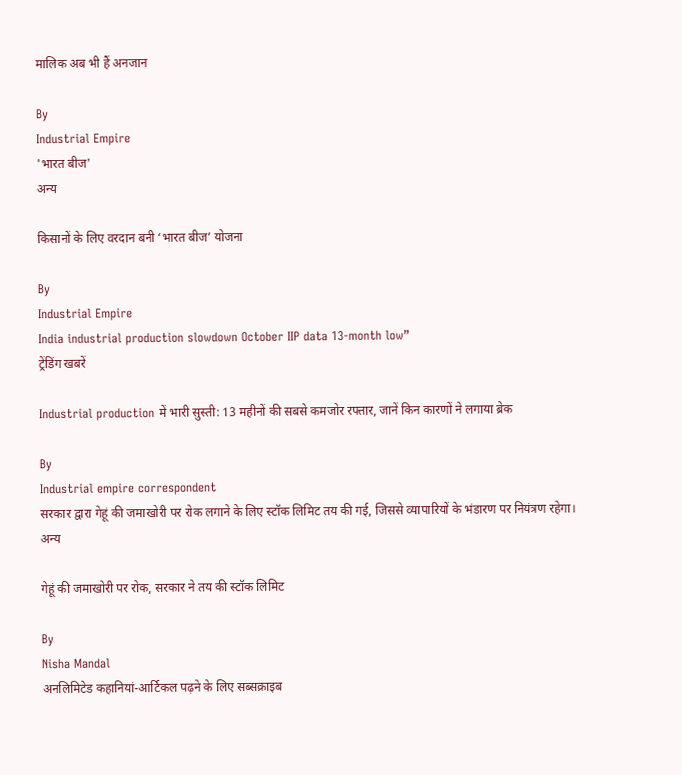मालिक अब भी हैं अनजान

By
Industrial Empire
'भारत बीज'
अन्य

किसानों के लिए वरदान बनी ‘भारत बीज’ योजना

By
Industrial Empire
India industrial production slowdown October IIP data 13-month low”
ट्रेंडिंग खबरें

Industrial production में भारी सुस्ती: 13 महीनों की सबसे कमजोर रफ्तार, जानें किन कारणों ने लगाया ब्रेक

By
Industrial empire correspondent
सरकार द्वारा गेहूं की जमाखोरी पर रोक लगाने के लिए स्टॉक लिमिट तय की गई, जिससे व्यापारियों के भंडारण पर नियंत्रण रहेगा।
अन्य

गेहूं की जमाखोरी पर रोक, सरकार ने तय की स्टॉक लिमिट

By
Nisha Mandal
अनलिमिटेड कहानियां-आर्टिकल पढ़ने के लिए सब्सक्राइब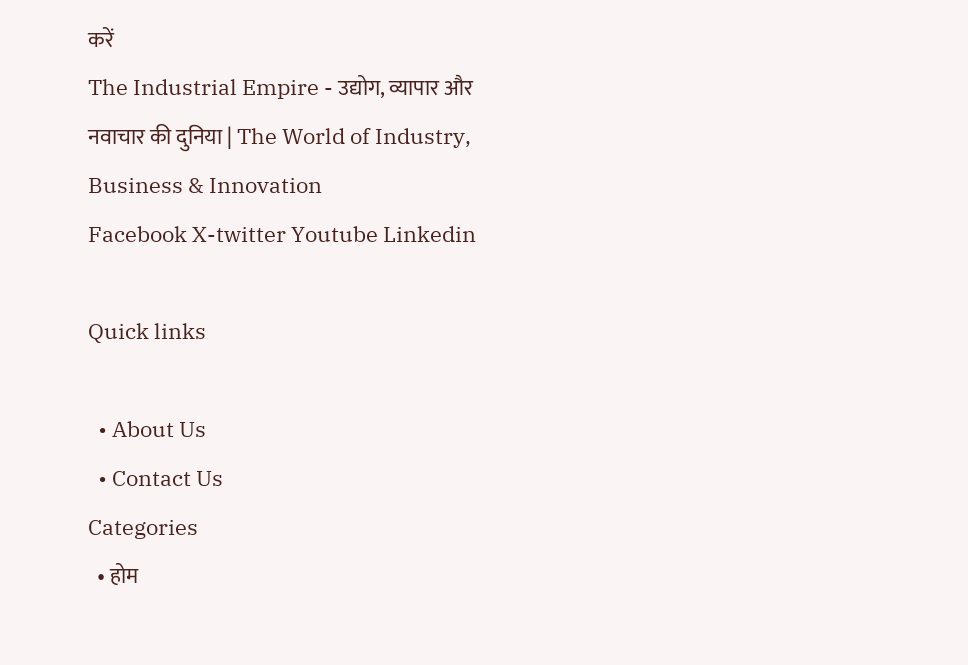करें
The Industrial Empire - उद्योग, व्यापार और नवाचार की दुनिया | The World of Industry, Business & Innovation
Facebook X-twitter Youtube Linkedin

Quick links

  • About Us
  • Contact Us
Categories
  • होम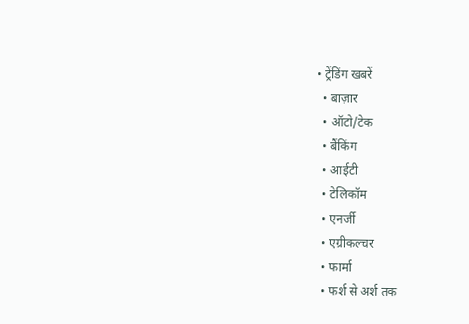• ट्रेंडिंग खबरें
  • बाज़ार
  • ऑटो/टेक
  • बैंकिंग
  • आईटी
  • टेलिकॉम
  • एनर्जी
  • एग्रीकल्चर
  • फार्मा
  • फर्श से अर्श तक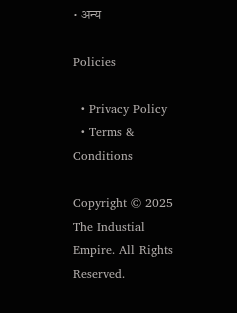• अन्य

Policies

  • Privacy Policy
  • Terms & Conditions

Copyright © 2025 The Industial Empire. All Rights Reserved.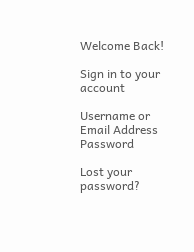Welcome Back!

Sign in to your account

Username or Email Address
Password

Lost your password?